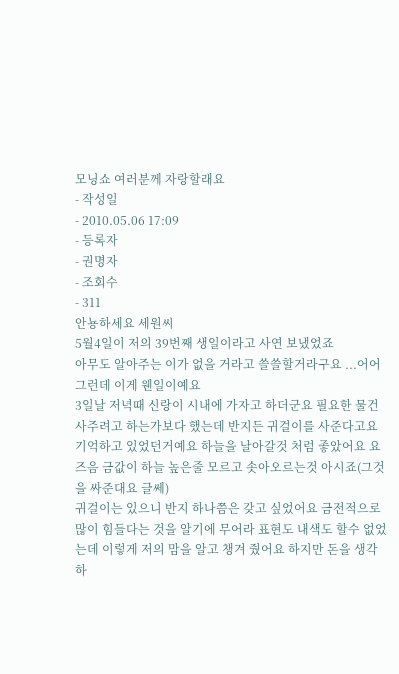모닝쇼 여러분께 자랑할래요
- 작성일
- 2010.05.06 17:09
- 등록자
- 권명자
- 조회수
- 311
안뇽하세요 세원씨
5월4일이 저의 39번째 생일이라고 사연 보냈었죠
아무도 알아주는 이가 없을 거라고 쓸쓸할거라구요 ...어어 그런데 이게 웬일이예요
3일날 저녁때 신랑이 시내에 가자고 하더군요 필요한 물건 사주려고 하는가보다 했는데 반지든 귀걸이를 사준다고요 기억하고 있었던거예요 하늘을 날아갈것 처럼 좋았어요 요즈음 금값이 하늘 높은줄 모르고 솟아오르는것 아시죠(그것을 싸준대요 글쎄)
귀걸이는 있으니 반지 하나쯤은 갖고 싶었어요 금전적으로 많이 힘들다는 것을 알기에 무어라 표현도 내색도 할수 없었는데 이렇게 저의 맘을 알고 챙겨 줬어요 하지만 돈을 생각하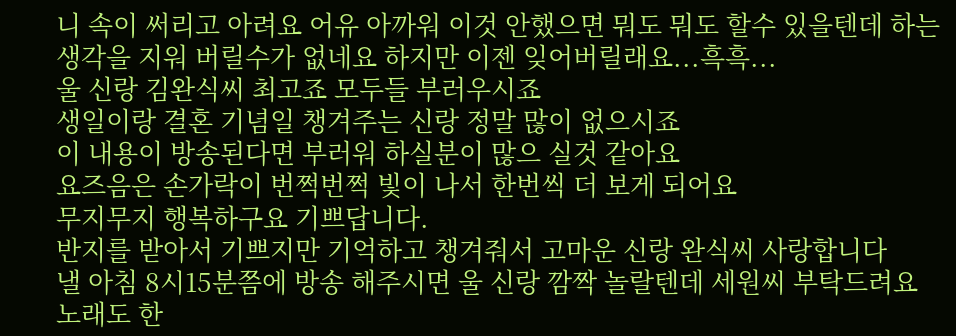니 속이 써리고 아려요 어유 아까워 이것 안했으면 뭐도 뭐도 할수 있을텐데 하는 생각을 지워 버릴수가 없네요 하지만 이젠 잊어버릴래요...흑흑...
울 신랑 김완식씨 최고죠 모두들 부러우시죠
생일이랑 결혼 기념일 챙겨주는 신랑 정말 많이 없으시죠
이 내용이 방송된다면 부러워 하실분이 많으 실것 같아요
요즈음은 손가락이 번쩍번쩍 빛이 나서 한번씩 더 보게 되어요
무지무지 행복하구요 기쁘답니다.
반지를 받아서 기쁘지만 기억하고 챙겨줘서 고마운 신랑 완식씨 사랑합니다
낼 아침 8시15분쯤에 방송 해주시면 울 신랑 깜짝 놀랄텐데 세원씨 부탁드려요
노래도 한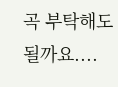곡 부탁해도 될까요....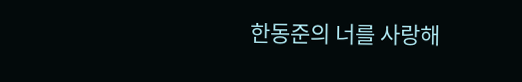한동준의 너를 사랑해